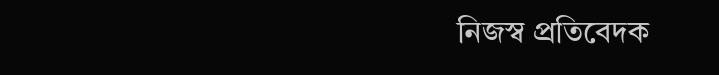নিজস্ব প্রতিবেদক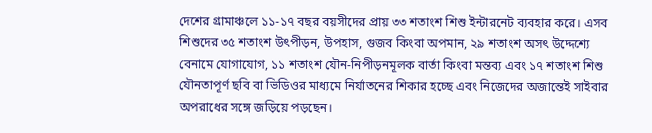দেশের গ্রামাঞ্চলে ১১-১৭ বছর বয়সীদের প্রায় ৩৩ শতাংশ শিশু ইন্টারনেট ব্যবহার করে। এসব শিশুদের ৩৫ শতাংশ উৎপীড়ন, উপহাস, গুজব কিংবা অপমান, ২৯ শতাংশ অসৎ উদ্দেশ্যে বেনামে যোগাযোগ, ১১ শতাংশ যৌন-নিপীড়নমূলক বার্তা কিংবা মন্তব্য এবং ১৭ শতাংশ শিশু যৌনতাপূর্ণ ছবি বা ভিডিওর মাধ্যমে নির্যাতনের শিকার হচ্ছে এবং নিজেদের অজান্তেই সাইবার অপরাধের সঙ্গে জড়িয়ে পড়ছেন।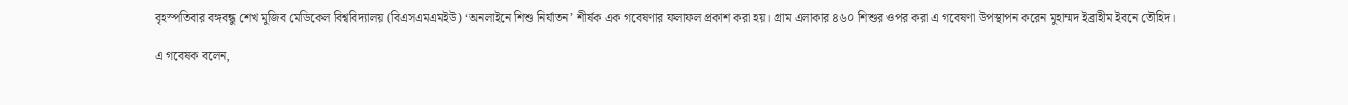বৃহস্পতিবার বঙ্গবন্ধু শেখ মুজিব মেডিকেল বিশ্ববিদ্যালয় (বিএসএমএমইউ) ‘অনলাইনে শিশু নির্যাতন’ শীর্ষক এক গবেষণার ফলাফল প্রকাশ করা হয়। গ্রাম এলাকার ৪৬০ শিশুর ওপর করা এ গবেষণা উপস্থাপন করেন মুহাম্মদ ইব্রাহীম ইবনে তৌহিদ।

এ গবেষক বলেন,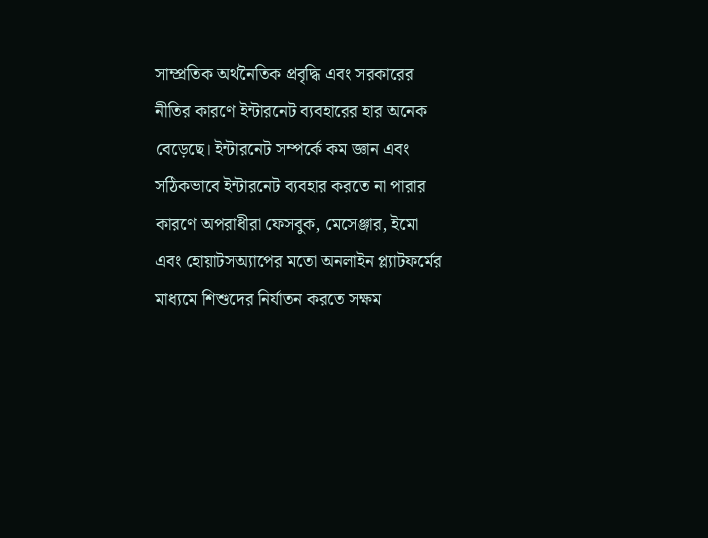সাম্প্রতিক অর্থনৈতিক প্রবৃদ্ধি এবং সরকারের নীতির কারণে ইন্টারনেট ব্যবহারের হার অনেক বেড়েছে। ইন্টারনেট সম্পর্কে কম জ্ঞান এবং সঠিকভাবে ইন্টারনেট ব্যবহার করতে না পারার কারণে অপরাধীরা ফেসবুক, মেসেঞ্জার, ইমো এবং হোয়াটসঅ্যাপের মতো অনলাইন প্ল্যাটফর্মের মাধ্যমে শিশুদের নির্যাতন করতে সক্ষম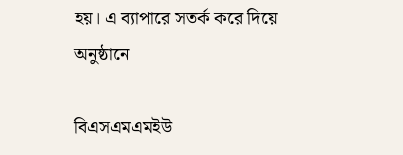হয়। এ ব্যাপারে সতর্ক করে দিয়ে অনুষ্ঠানে

বিএসএমএমইউ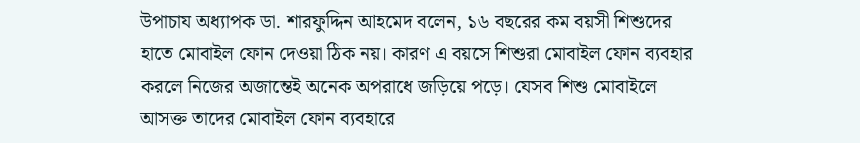উপাচায অধ্যাপক ডা. শারফুদ্দিন আহমেদ বলেন, ১৬ বছরের কম বয়সী শিশুদের হাতে মোবাইল ফোন দেওয়া ঠিক নয়। কারণ এ বয়সে শিশুরা মোবাইল ফোন ব্যবহার করলে নিজের অজান্তেই অনেক অপরাধে জড়িয়ে পড়ে। যেসব শিশু মোবাইলে আসক্ত তাদের মোবাইল ফোন ব্যবহারে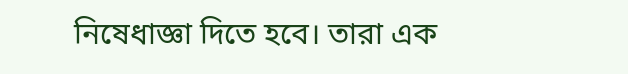নিষেধাজ্ঞা দিতে হবে। তারা এক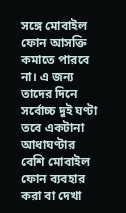সঙ্গে মোবাইল ফোন আসক্তি কমাতে পারবে না। এ জন্য তাদের দিনে সর্বোচ্চ দুই ঘণ্টা তবে একটানা আধাঘণ্টার বেশি মোবাইল ফোন ব্যবহার করা বা দেখা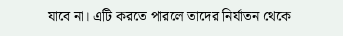যাবে না। এটি করতে পারলে তাদের নির্যাতন থেকে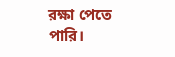রক্ষা পেতে পারি।